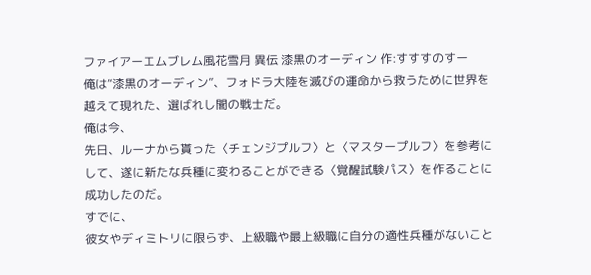ファイアーエムブレム風花雪月 異伝 漆黒のオーディン 作:すすすのすー
俺は“漆黒のオーディン”、フォドラ大陸を滅びの運命から救うために世界を越えて現れた、選ばれし闇の戦士だ。
俺は今、
先日、ルーナから貰った〈チェンジプルフ〉と〈マスタープルフ〉を参考にして、遂に新たな兵種に変わることができる〈覚醒試験パス〉を作ることに成功したのだ。
すでに、
彼女やディミトリに限らず、上級職や最上級職に自分の適性兵種がないこと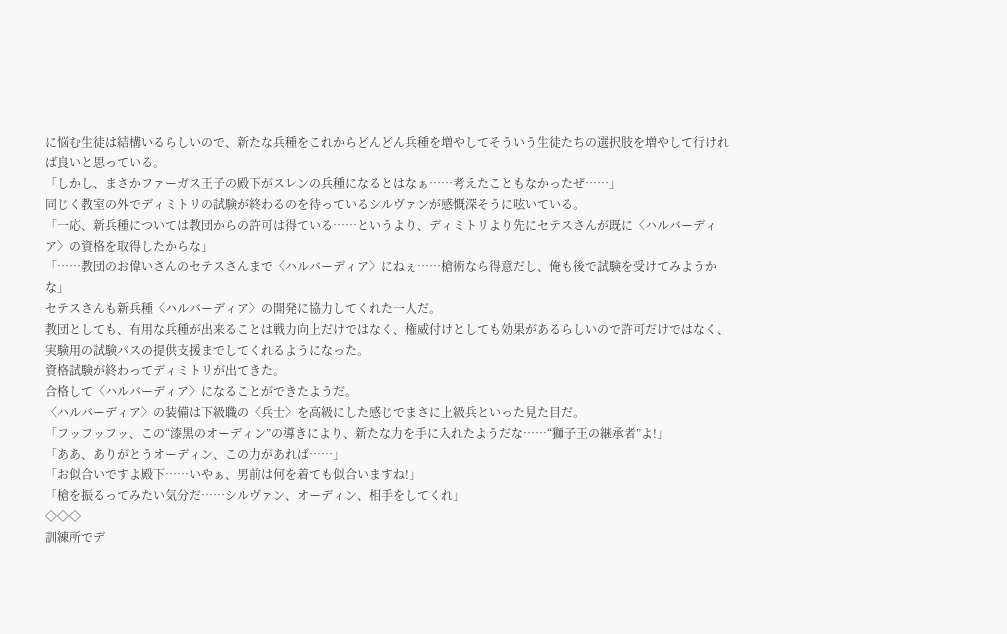に悩む生徒は結構いるらしいので、新たな兵種をこれからどんどん兵種を増やしてそういう生徒たちの選択肢を増やして行ければ良いと思っている。
「しかし、まさかファーガス王子の殿下がスレンの兵種になるとはなぁ……考えたこともなかったぜ……」
同じく教室の外でディミトリの試験が終わるのを待っているシルヴァンが感慨深そうに呟いている。
「一応、新兵種については教団からの許可は得ている……というより、ディミトリより先にセテスさんが既に〈ハルバーディア〉の資格を取得したからな」
「……教団のお偉いさんのセテスさんまで〈ハルバーディア〉にねぇ……槍術なら得意だし、俺も後で試験を受けてみようかな」
セテスさんも新兵種〈ハルバーディア〉の開発に協力してくれた一人だ。
教団としても、有用な兵種が出来ることは戦力向上だけではなく、権威付けとしても効果があるらしいので許可だけではなく、実験用の試験パスの提供支援までしてくれるようになった。
資格試験が終わってディミトリが出てきた。
合格して〈ハルバーディア〉になることができたようだ。
〈ハルバーディア〉の装備は下級職の〈兵士〉を高級にした感じでまさに上級兵といった見た目だ。
「フッフッフッ、この“漆黒のオーディン”の導きにより、新たな力を手に入れたようだな……“獅子王の継承者”よ!」
「ああ、ありがとうオーディン、この力があれば……」
「お似合いですよ殿下……いやぁ、男前は何を着ても似合いますね!」
「槍を振るってみたい気分だ……シルヴァン、オーディン、相手をしてくれ」
◇◇◇
訓練所でデ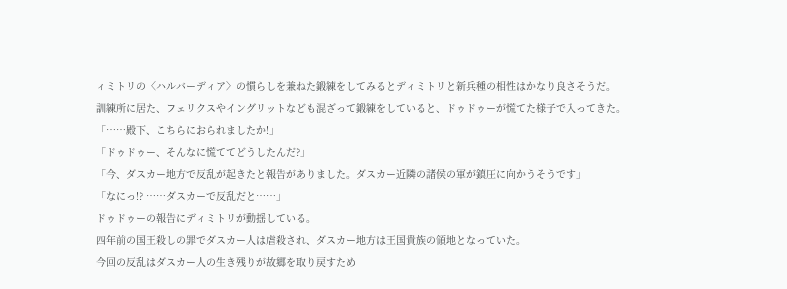ィミトリの〈ハルバーディア〉の慣らしを兼ねた鍛練をしてみるとディミトリと新兵種の相性はかなり良さそうだ。
訓練所に居た、フェリクスやイングリットなども混ざって鍛練をしていると、ドゥドゥーが慌てた様子で入ってきた。
「……殿下、こちらにおられましたか!」
「ドゥドゥー、そんなに慌ててどうしたんだ?」
「今、ダスカー地方で反乱が起きたと報告がありました。ダスカー近隣の諸侯の軍が鎮圧に向かうそうです」
「なにっ!? ……ダスカーで反乱だと……」
ドゥドゥーの報告にディミトリが動揺している。
四年前の国王殺しの罪でダスカー人は虐殺され、ダスカー地方は王国貴族の領地となっていた。
今回の反乱はダスカー人の生き残りが故郷を取り戻すため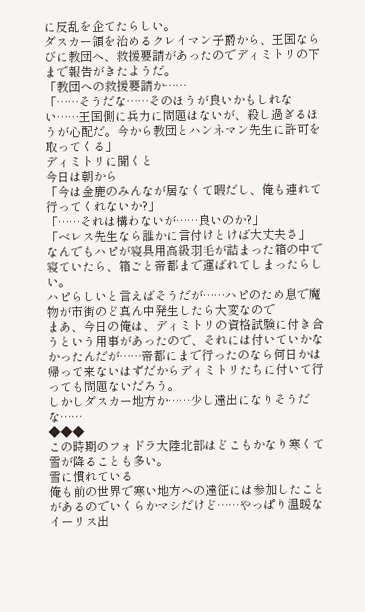に反乱を企てたらしい。
ダスカー領を治めるクレイマン子爵から、王国ならびに教団へ、救援要請があったのでディミトリの下まで報告がきたようだ。
「教団への救援要請か……
「……そうだな……そのほうが良いかもしれない……王国側に兵力に問題はないが、殺し過ぎるほうが心配だ。今から教団とハンネマン先生に許可を取ってくる」
ディミトリに聞くと
今日は朝から
「今は金鹿のみんなが居なくて暇だし、俺も連れて行ってくれないか?」
「……それは構わないが……良いのか?」
「ベレス先生なら誰かに言付けとけば大丈夫さ」
なんでもハピが寝具用高級羽毛が詰まった箱の中で寝ていたら、箱ごと帝都まで運ばれてしまったらしい。
ハピらしいと言えばそうだが……ハピのため息で魔物が市街のど真ん中発生したら大変なので
まあ、今日の俺は、ディミトリの資格試験に付き合うという用事があったので、それには付いていかなかったんだが……帝都にまで行ったのなら何日かは帰って来ないはずだからディミトリたちに付いて行っても問題ないだろう。
しかしダスカー地方か……少し遠出になりそうだな……
◆◆◆
この時期のフォドラ大陸北部はどこもかなり寒くて雪が降ることも多い。
雪に慣れている
俺も前の世界で寒い地方への遠征には参加したことがあるのでいくらかマシだけど……やっぱり温暖なイーリス出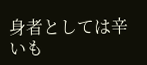身者としては辛いも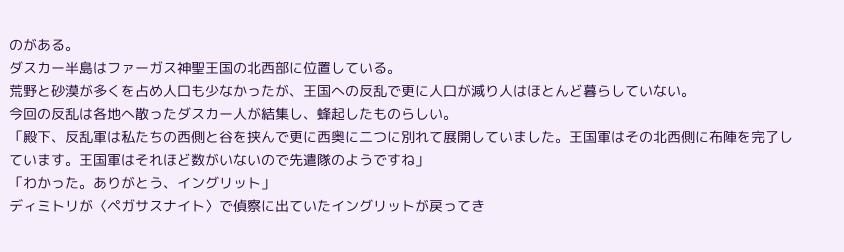のがある。
ダスカー半島はファーガス神聖王国の北西部に位置している。
荒野と砂漠が多くを占め人口も少なかったが、王国への反乱で更に人口が減り人はほとんど暮らしていない。
今回の反乱は各地へ散ったダスカー人が結集し、蜂起したものらしい。
「殿下、反乱軍は私たちの西側と谷を挟んで更に西奥に二つに別れて展開していました。王国軍はその北西側に布陣を完了しています。王国軍はそれほど数がいないので先遣隊のようですね」
「わかった。ありがとう、イングリット」
ディミトリが〈ペガサスナイト〉で偵察に出ていたイングリットが戻ってき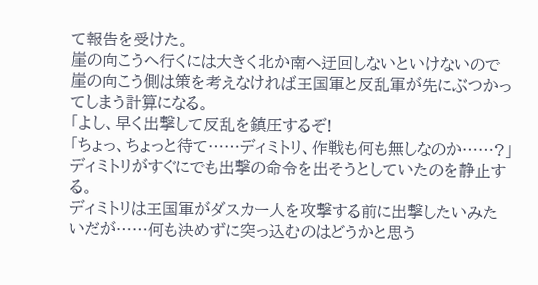て報告を受けた。
崖の向こうへ行くには大きく北か南へ迂回しないといけないので崖の向こう側は策を考えなければ王国軍と反乱軍が先にぶつかってしまう計算になる。
「よし、早く出撃して反乱を鎮圧するぞ!
「ちょっ、ちょっと待て……ディミトリ、作戦も何も無しなのか……?」
ディミトリがすぐにでも出撃の命令を出そうとしていたのを静止する。
ディミトリは王国軍がダスカー人を攻撃する前に出撃したいみたいだが……何も決めずに突っ込むのはどうかと思う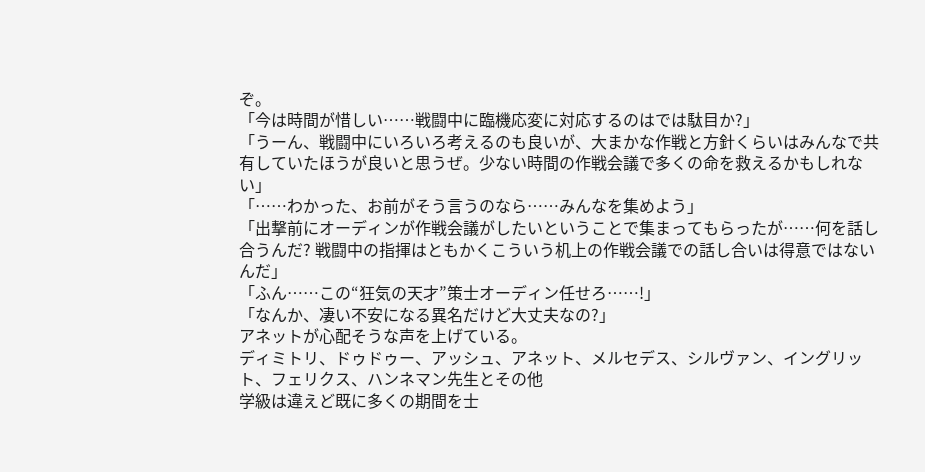ぞ。
「今は時間が惜しい……戦闘中に臨機応変に対応するのはでは駄目か?」
「うーん、戦闘中にいろいろ考えるのも良いが、大まかな作戦と方針くらいはみんなで共有していたほうが良いと思うぜ。少ない時間の作戦会議で多くの命を救えるかもしれない」
「……わかった、お前がそう言うのなら……みんなを集めよう」
「出撃前にオーディンが作戦会議がしたいということで集まってもらったが……何を話し合うんだ? 戦闘中の指揮はともかくこういう机上の作戦会議での話し合いは得意ではないんだ」
「ふん……この“狂気の天才”策士オーディン任せろ……!」
「なんか、凄い不安になる異名だけど大丈夫なの?」
アネットが心配そうな声を上げている。
ディミトリ、ドゥドゥー、アッシュ、アネット、メルセデス、シルヴァン、イングリット、フェリクス、ハンネマン先生とその他
学級は違えど既に多くの期間を士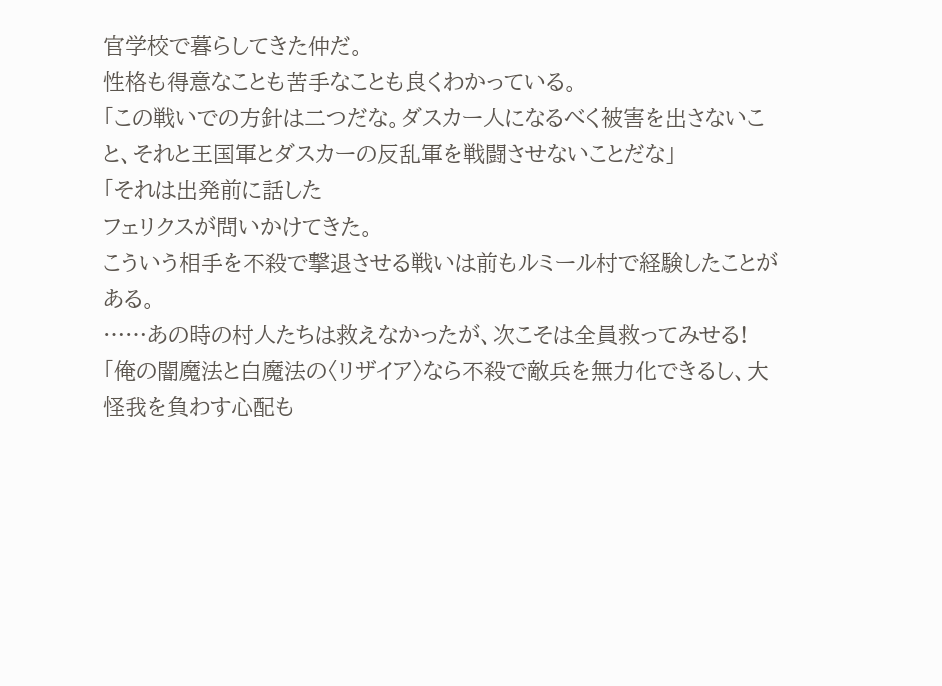官学校で暮らしてきた仲だ。
性格も得意なことも苦手なことも良くわかっている。
「この戦いでの方針は二つだな。ダスカー人になるべく被害を出さないこと、それと王国軍とダスカーの反乱軍を戦闘させないことだな」
「それは出発前に話した
フェリクスが問いかけてきた。
こういう相手を不殺で撃退させる戦いは前もルミール村で経験したことがある。
……あの時の村人たちは救えなかったが、次こそは全員救ってみせる!
「俺の闇魔法と白魔法の〈リザイア〉なら不殺で敵兵を無力化できるし、大怪我を負わす心配も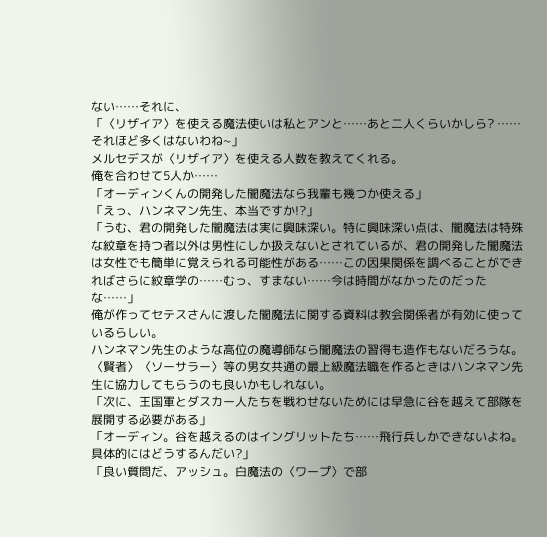ない……それに、
「〈リザイア〉を使える魔法使いは私とアンと……あと二人くらいかしら? ……それほど多くはないわね~」
メルセデスが〈リザイア〉を使える人数を教えてくれる。
俺を合わせて5人か……
「オーディンくんの開発した闇魔法なら我輩も幾つか使える」
「えっ、ハンネマン先生、本当ですか!?」
「うむ、君の開発した闇魔法は実に興味深い。特に興味深い点は、闇魔法は特殊な紋章を持つ者以外は男性にしか扱えないとされているが、君の開発した闇魔法は女性でも簡単に覚えられる可能性がある……この因果関係を調べることができればさらに紋章学の……むっ、すまない……今は時間がなかったのだったな……」
俺が作ってセテスさんに渡した闇魔法に関する資料は教会関係者が有効に使っているらしい。
ハンネマン先生のような高位の魔導師なら闇魔法の習得も造作もないだろうな。
〈賢者〉〈ソーサラー〉等の男女共通の最上級魔法職を作るときはハンネマン先生に協力してもらうのも良いかもしれない。
「次に、王国軍とダスカー人たちを戦わせないためには早急に谷を越えて部隊を展開する必要がある」
「オーディン。谷を越えるのはイングリットたち……飛行兵しかできないよね。具体的にはどうするんだい?」
「良い質問だ、アッシュ。白魔法の〈ワープ〉で部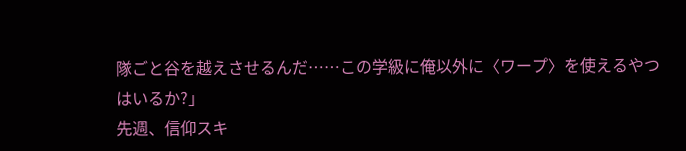隊ごと谷を越えさせるんだ……この学級に俺以外に〈ワープ〉を使えるやつはいるか?」
先週、信仰スキ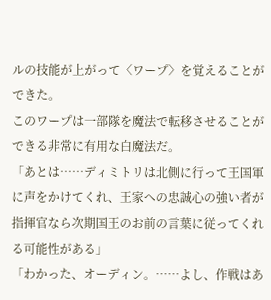ルの技能が上がって〈ワープ〉を覚えることができた。
このワープは一部隊を魔法で転移させることができる非常に有用な白魔法だ。
「あとは……ディミトリは北側に行って王国軍に声をかけてくれ、王家への忠誠心の強い者が指揮官なら次期国王のお前の言葉に従ってくれる可能性がある」
「わかった、オーディン。……よし、作戦はあ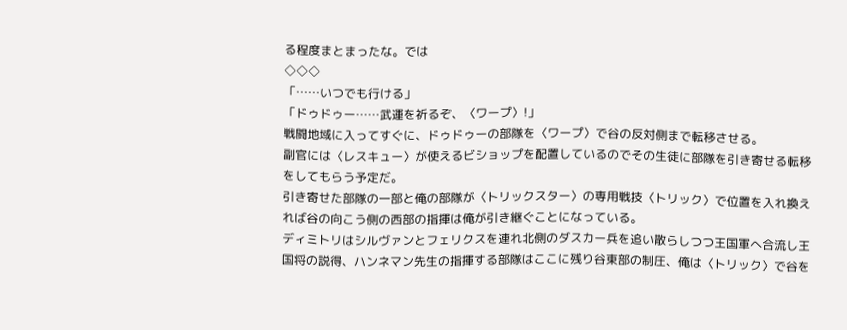る程度まとまったな。では
◇◇◇
「……いつでも行ける」
「ドゥドゥー……武運を祈るぞ、〈ワープ〉!」
戦闘地域に入ってすぐに、ドゥドゥーの部隊を〈ワープ〉で谷の反対側まで転移させる。
副官には〈レスキュー〉が使えるビショップを配置しているのでその生徒に部隊を引き寄せる転移をしてもらう予定だ。
引き寄せた部隊の一部と俺の部隊が〈トリックスター〉の専用戦技〈トリック〉で位置を入れ換えれば谷の向こう側の西部の指揮は俺が引き継ぐことになっている。
ディミトリはシルヴァンとフェリクスを連れ北側のダスカー兵を追い散らしつつ王国軍へ合流し王国将の説得、ハンネマン先生の指揮する部隊はここに残り谷東部の制圧、俺は〈トリック〉で谷を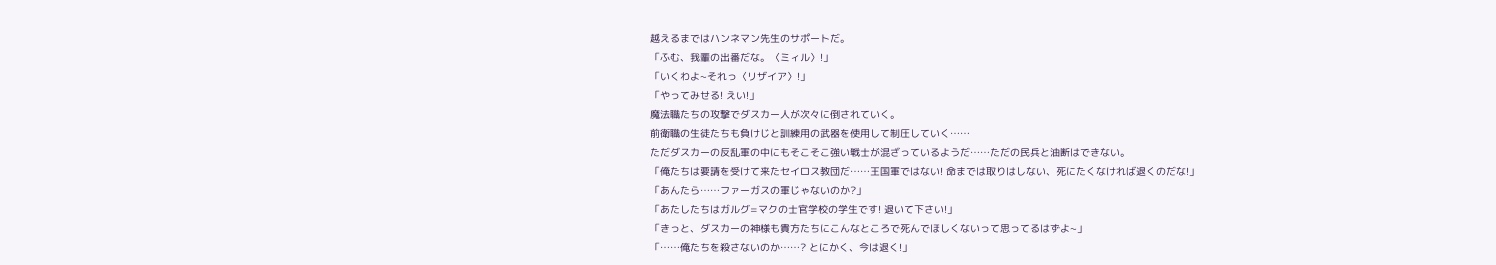越えるまではハンネマン先生のサポートだ。
「ふむ、我輩の出番だな。〈ミィル〉!」
「いくわよ~それっ〈リザイア〉!」
「やってみせる! えい!」
魔法職たちの攻撃でダスカー人が次々に倒されていく。
前衛職の生徒たちも負けじと訓練用の武器を使用して制圧していく……
ただダスカーの反乱軍の中にもそこそこ強い戦士が混ざっているようだ……ただの民兵と油断はできない。
「俺たちは要請を受けて来たセイロス教団だ……王国軍ではない! 命までは取りはしない、死にたくなければ退くのだな!」
「あんたら……ファーガスの軍じゃないのか?」
「あたしたちはガルグ=マクの士官学校の学生です! 退いて下さい!」
「きっと、ダスカーの神様も貴方たちにこんなところで死んでほしくないって思ってるはずよ~」
「……俺たちを殺さないのか……? とにかく、今は退く!」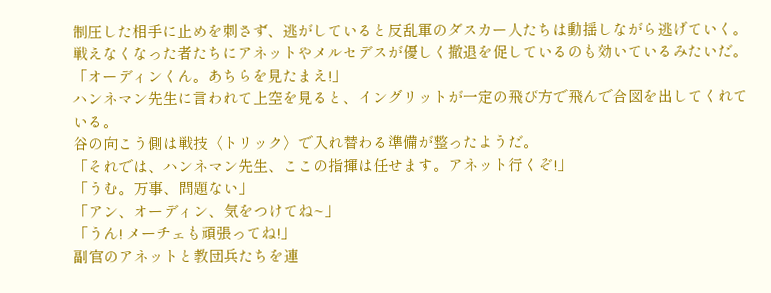制圧した相手に止めを刺さず、逃がしていると反乱軍のダスカー人たちは動揺しながら逃げていく。
戦えなくなった者たちにアネットやメルセデスが優しく撤退を促しているのも効いているみたいだ。
「オーディンくん。あちらを見たまえ!」
ハンネマン先生に言われて上空を見ると、イングリットが一定の飛び方で飛んで合図を出してくれている。
谷の向こう側は戦技〈トリック〉で入れ替わる準備が整ったようだ。
「それでは、ハンネマン先生、ここの指揮は任せます。アネット行くぞ!」
「うむ。万事、問題ない」
「アン、オーディン、気をつけてね~」
「うん! メーチェも頑張ってね!」
副官のアネットと教団兵たちを連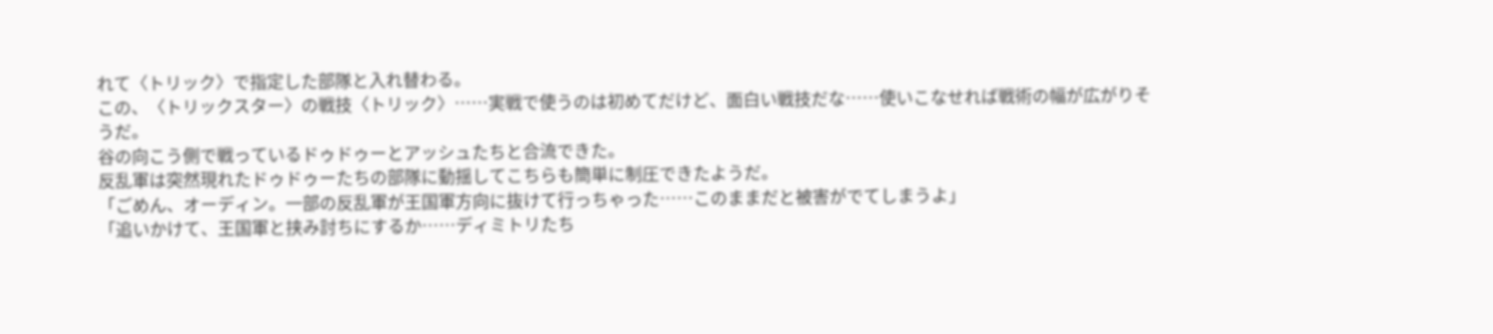れて〈トリック〉で指定した部隊と入れ替わる。
この、〈トリックスター〉の戦技〈トリック〉……実戦で使うのは初めてだけど、面白い戦技だな……使いこなせれば戦術の幅が広がりそうだ。
谷の向こう側で戦っているドゥドゥーとアッシュたちと合流できた。
反乱軍は突然現れたドゥドゥーたちの部隊に動揺してこちらも簡単に制圧できたようだ。
「ごめん、オーディン。一部の反乱軍が王国軍方向に抜けて行っちゃった……このままだと被害がでてしまうよ」
「追いかけて、王国軍と挟み討ちにするか……ディミトリたち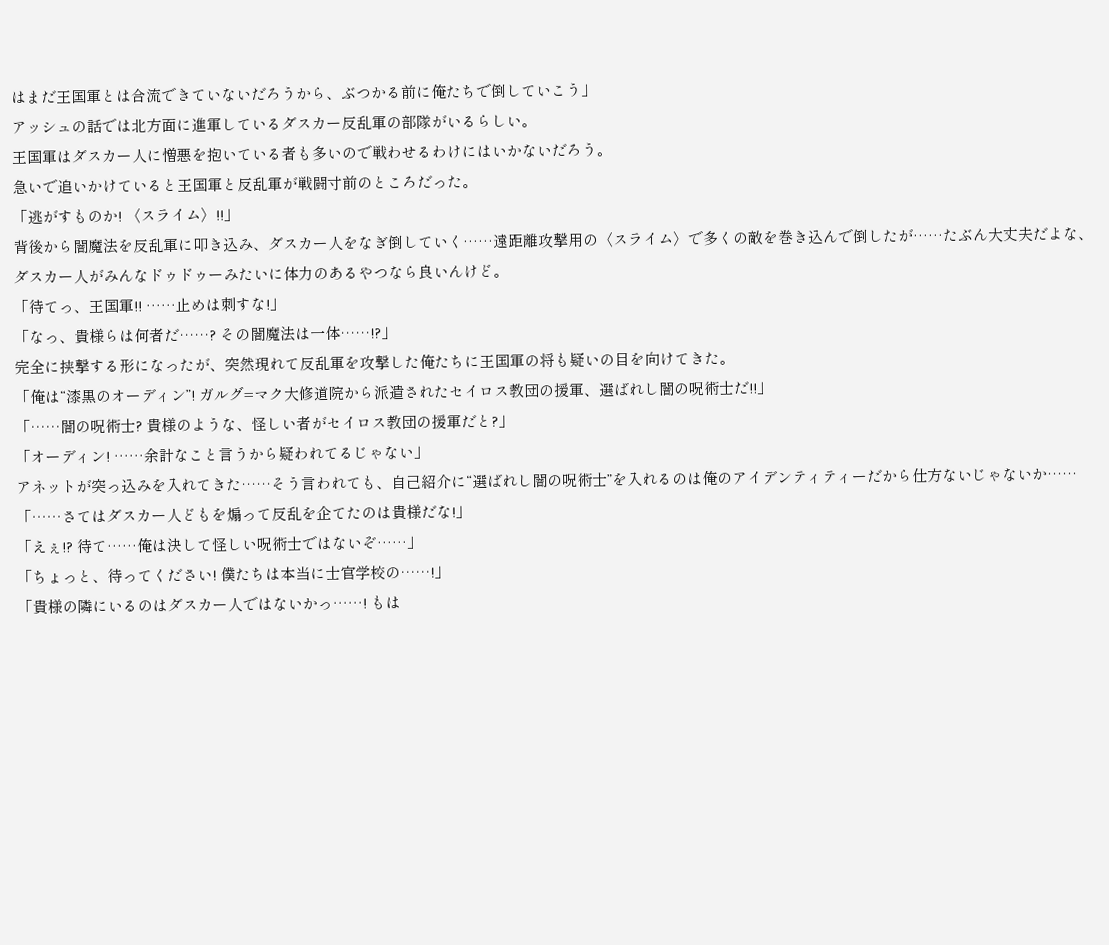はまだ王国軍とは合流できていないだろうから、ぶつかる前に俺たちで倒していこう」
アッシュの話では北方面に進軍しているダスカー反乱軍の部隊がいるらしい。
王国軍はダスカー人に憎悪を抱いている者も多いので戦わせるわけにはいかないだろう。
急いで追いかけていると王国軍と反乱軍が戦闘寸前のところだった。
「逃がすものか! 〈スライム〉!!」
背後から闇魔法を反乱軍に叩き込み、ダスカー人をなぎ倒していく……遠距離攻撃用の〈スライム〉で多くの敵を巻き込んで倒したが……たぶん大丈夫だよな、ダスカー人がみんなドゥドゥーみたいに体力のあるやつなら良いんけど。
「待てっ、王国軍!! ……止めは刺すな!」
「なっ、貴様らは何者だ……? その闇魔法は一体……!?」
完全に挟撃する形になったが、突然現れて反乱軍を攻撃した俺たちに王国軍の将も疑いの目を向けてきた。
「俺は“漆黒のオーディン”! ガルグ=マク大修道院から派遣されたセイロス教団の援軍、選ばれし闇の呪術士だ!!」
「……闇の呪術士? 貴様のような、怪しい者がセイロス教団の援軍だと?」
「オーディン! ……余計なこと言うから疑われてるじゃない」
アネットが突っ込みを入れてきた……そう言われても、自己紹介に“選ばれし闇の呪術士”を入れるのは俺のアイデンティティーだから仕方ないじゃないか……
「……さてはダスカー人どもを煽って反乱を企てたのは貴様だな!」
「えぇ!? 待て……俺は決して怪しい呪術士ではないぞ……」
「ちょっと、待ってください! 僕たちは本当に士官学校の……!」
「貴様の隣にいるのはダスカー人ではないかっ……! もは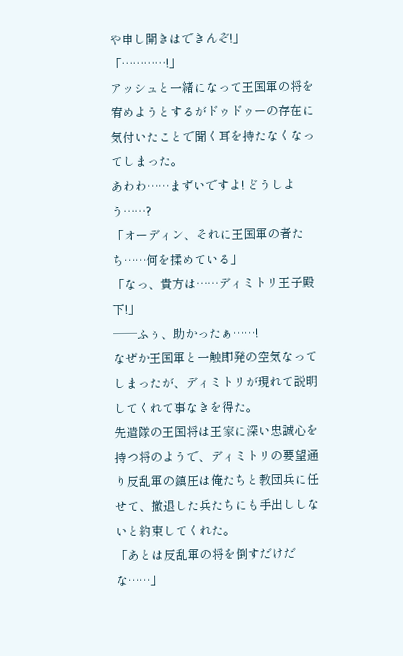や申し開きはできんぞ!」
「…………!」
アッシュと一緒になって王国軍の将を宥めようとするがドゥドゥーの存在に気付いたことで聞く耳を持たなくなってしまった。
あわわ……まずいですよ! どうしよう……?
「オーディン、それに王国軍の者たち……何を揉めている」
「なっ、貴方は……ディミトリ王子殿下!」
──ふぅ、助かったぁ……!
なぜか王国軍と一触即発の空気なってしまったが、ディミトリが現れて説明してくれて事なきを得た。
先遣隊の王国将は王家に深い忠誠心を持つ将のようで、ディミトリの要望通り反乱軍の鎮圧は俺たちと教団兵に任せて、撤退した兵たちにも手出ししないと約束してくれた。
「あとは反乱軍の将を倒すだけだな……」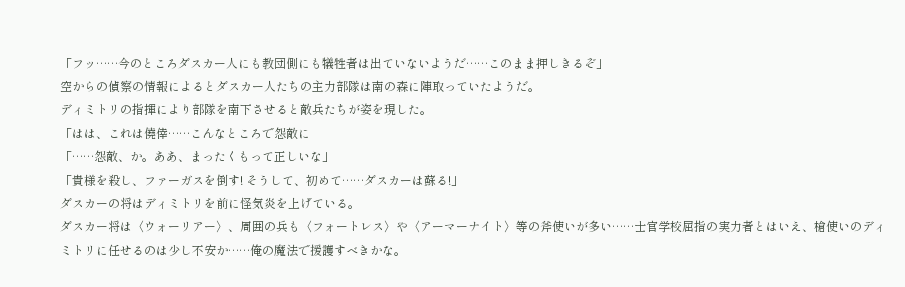「フッ……今のところダスカー人にも教団側にも犠牲者は出ていないようだ……このまま押しきるぞ」
空からの偵察の情報によるとダスカー人たちの主力部隊は南の森に陣取っていたようだ。
ディミトリの指揮により部隊を南下させると敵兵たちが姿を現した。
「はは、これは僥倖……こんなところで怨敵に
「……怨敵、か。ああ、まったくもって正しいな」
「貴様を殺し、ファーガスを倒す! そうして、初めて……ダスカーは蘇る!」
ダスカーの将はディミトリを前に怪気炎を上げている。
ダスカー将は〈ウォーリアー〉、周囲の兵も〈フォートレス〉や〈アーマーナイト〉等の斧使いが多い……士官学校屈指の実力者とはいえ、槍使いのディミトリに任せるのは少し不安か……俺の魔法で援護すべきかな。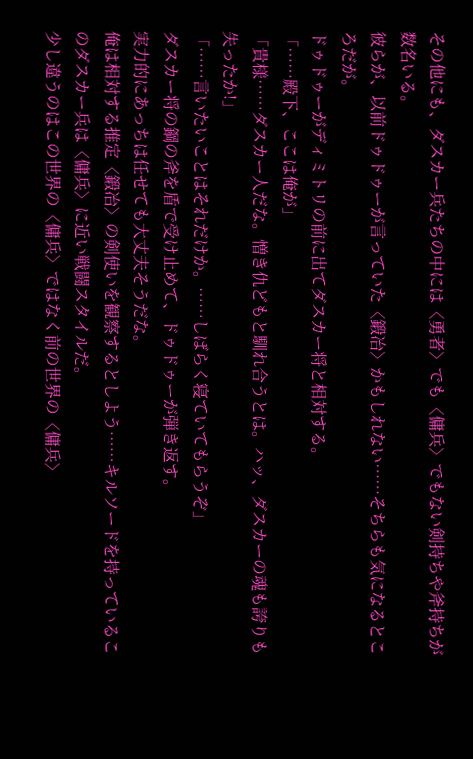その他にも、ダスカー兵たちの中には〈勇者〉でも〈傭兵〉でもない剣持ちや斧持ちが数名いる。
彼らが、以前ドゥドゥーが言っていた〈鍛冶〉かもしれない……そちらも気になるところだが。
ドゥドゥーがディミトリの前に出てダスカー将と相対する。
「……殿下、ここは俺が」
「貴様……ダスカー人だな。憎き仇どもと馴れ合うとは。ハッ、ダスカーの魂も誇りも失ったか!」
「……言いたいことはそれだけか。……しばらく寝ていてもらうぞ」
ダスカー将の鋼の斧を盾で受け止めて、ドゥドゥーが弾き返す。
実力的にあっちは任せても大丈夫そうだな。
俺は相対する推定〈鍛冶〉の剣使いを観察するとしよう……キルソードを持っているこのダスカー兵は〈傭兵〉に近い戦闘スタイルだ。
少し違うのはこの世界の〈傭兵〉ではなく前の世界の〈傭兵〉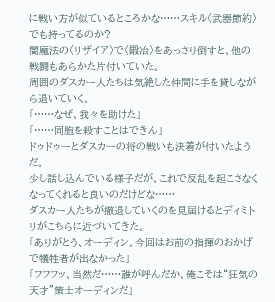に戦い方が似ているところかな……スキル〈武器節約〉でも持ってるのか?
闇魔法の〈リザイア〉で〈鍛冶〉をあっさり倒すと、他の戦闘もあらかた片付いていた。
周囲のダスカー人たちは気絶した仲間に手を貸しながら退いていく。
「……なぜ、我々を助けた」
「……同胞を殺すことはできん」
ドゥドゥーとダスカーの将の戦いも決着が付いたようだ。
少し話し込んでいる様子だが、これで反乱を起こさなくなってくれると良いのだけどな……
ダスカー人たちが撤退していくのを見届けるとディミトリがこちらに近づいてきた。
「ありがとう、オーディン。今回はお前の指揮のおかげで犠牲者が出なかった」
「フフフッ、当然だ……誰が呼んだか、俺こそは“狂気の天才”策士オーディンだ」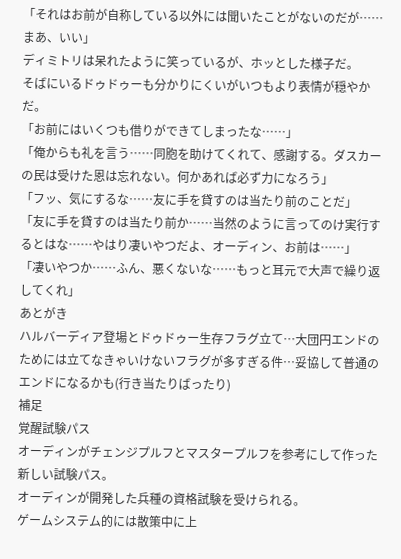「それはお前が自称している以外には聞いたことがないのだが……まあ、いい」
ディミトリは呆れたように笑っているが、ホッとした様子だ。
そばにいるドゥドゥーも分かりにくいがいつもより表情が穏やかだ。
「お前にはいくつも借りができてしまったな……」
「俺からも礼を言う……同胞を助けてくれて、感謝する。ダスカーの民は受けた恩は忘れない。何かあれば必ず力になろう」
「フッ、気にするな……友に手を貸すのは当たり前のことだ」
「友に手を貸すのは当たり前か……当然のように言ってのけ実行するとはな……やはり凄いやつだよ、オーディン、お前は……」
「凄いやつか……ふん、悪くないな……もっと耳元で大声で繰り返してくれ」
あとがき
ハルバーディア登場とドゥドゥー生存フラグ立て…大団円エンドのためには立てなきゃいけないフラグが多すぎる件…妥協して普通のエンドになるかも(行き当たりばったり)
補足
覚醒試験パス
オーディンがチェンジプルフとマスタープルフを参考にして作った新しい試験パス。
オーディンが開発した兵種の資格試験を受けられる。
ゲームシステム的には散策中に上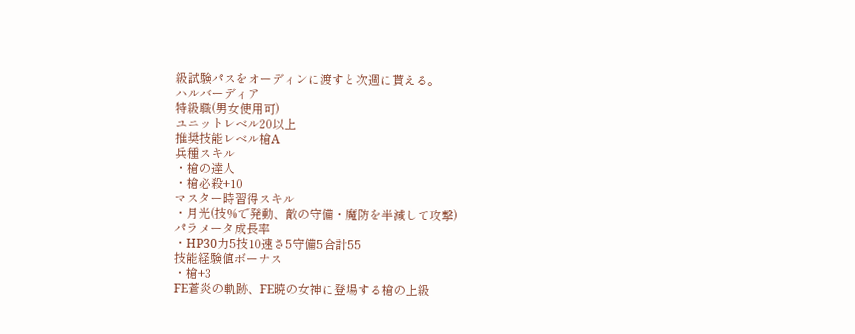級試験パスをオーディンに渡すと次週に貰える。
ハルバーディア
特級職(男女使用可)
ユニットレベル20以上
推奨技能レベル槍A
兵種スキル
・槍の達人
・槍必殺+10
マスター時習得スキル
・月光(技%で発動、敵の守備・魔防を半減して攻撃)
パラメータ成長率
・HP30力5技10速さ5守備5合計55
技能経験値ボーナス
・槍+3
FE蒼炎の軌跡、FE暁の女神に登場する槍の上級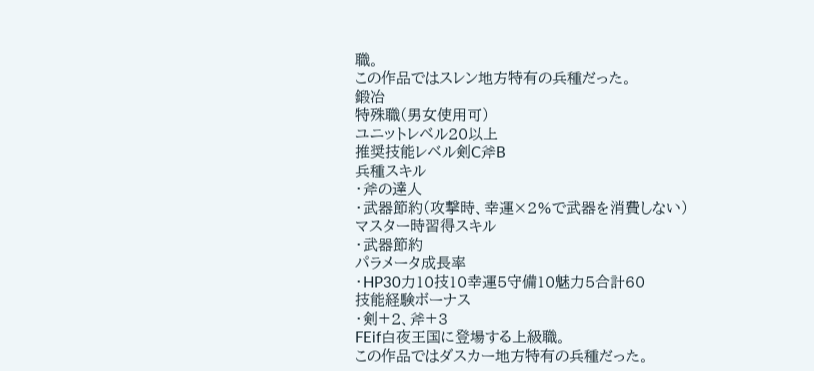職。
この作品ではスレン地方特有の兵種だった。
鍛冶
特殊職(男女使用可)
ユニットレベル20以上
推奨技能レベル剣C斧B
兵種スキル
・斧の達人
・武器節約(攻撃時、幸運×2%で武器を消費しない)
マスター時習得スキル
・武器節約
パラメータ成長率
・HP30力10技10幸運5守備10魅力5合計60
技能経験ボーナス
・剣+2、斧+3
FEif白夜王国に登場する上級職。
この作品ではダスカー地方特有の兵種だった。